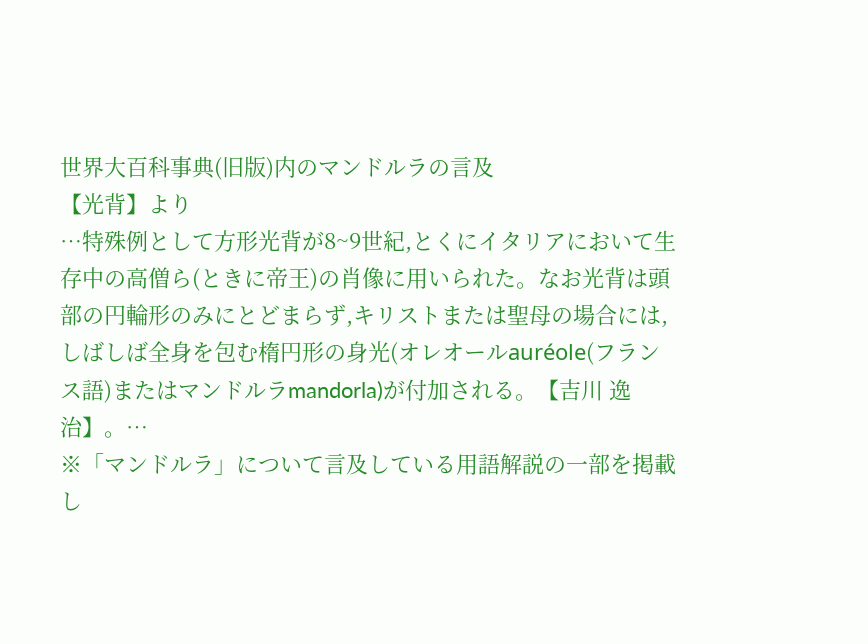世界大百科事典(旧版)内のマンドルラの言及
【光背】より
…特殊例として方形光背が8~9世紀,とくにイタリアにおいて生存中の高僧ら(ときに帝王)の肖像に用いられた。なお光背は頭部の円輪形のみにとどまらず,キリストまたは聖母の場合には,しばしば全身を包む楕円形の身光(オレオールauréole(フランス語)またはマンドルラmandorla)が付加される。【吉川 逸治】。…
※「マンドルラ」について言及している用語解説の一部を掲載し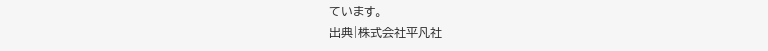ています。
出典|株式会社平凡社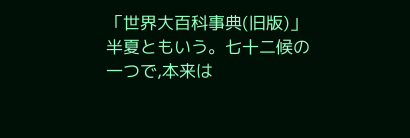「世界大百科事典(旧版)」
半夏ともいう。七十二候の一つで,本来は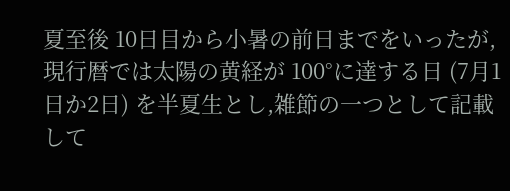夏至後 10日目から小暑の前日までをいったが,現行暦では太陽の黄経が 100°に達する日 (7月1日か2日) を半夏生とし,雑節の一つとして記載して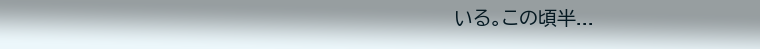いる。この頃半...